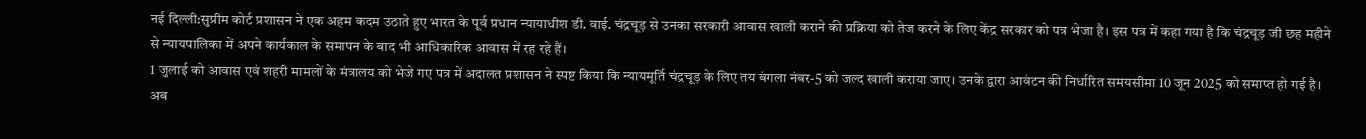नई दिल्ली:सुप्रीम कोर्ट प्रशासन ने एक अहम कदम उठाते हुए भारत के पूर्व प्रधान न्यायाधीश डी. वाई. चंद्रचूड़ से उनका सरकारी आवास खाली कराने की प्रक्रिया को तेज करने के लिए केंद्र सरकार को पत्र भेजा है। इस पत्र में कहा गया है कि चंद्रचूड़ जी छह महीने से न्यायपालिका में अपने कार्यकाल के समापन के बाद भी आधिकारिक आवास में रह रहे हैं।
1 जुलाई को आवास एवं शहरी मामलों के मंत्रालय को भेजे गए पत्र में अदालत प्रशासन ने स्पष्ट किया कि न्यायमूर्ति चंद्रचूड़ के लिए तय बंगला नंबर-5 को जल्द खाली कराया जाए। उनके द्वारा आवंटन की निर्धारित समयसीमा 10 जून 2025 को समाप्त हो गई है। अब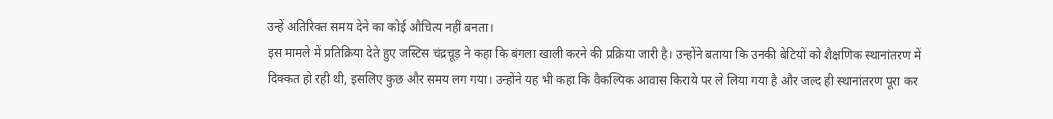उन्हें अतिरिक्त समय देने का कोई औचित्य नहीं बनता।
इस मामले में प्रतिक्रिया देते हुए जस्टिस चंद्रचूड़ ने कहा कि बंगला खाली करने की प्रक्रिया जारी है। उन्होंने बताया कि उनकी बेटियों को शैक्षणिक स्थानांतरण में दिक्कत हो रही थी, इसलिए कुछ और समय लग गया। उन्होंने यह भी कहा कि वैकल्पिक आवास किराये पर ले लिया गया है और जल्द ही स्थानांतरण पूरा कर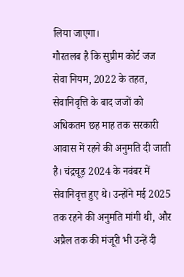लिया जाएगा।
गौरतलब है कि सुप्रीम कोर्ट जज सेवा नियम, 2022 के तहत, सेवानिवृत्ति के बाद जजों को अधिकतम छह माह तक सरकारी आवास में रहने की अनुमति दी जाती है। चंद्रचूड़ 2024 के नवंबर में सेवानिवृत्त हुए थे। उन्होंने मई 2025 तक रहने की अनुमति मांगी थी, और अप्रैल तक की मंजूरी भी उन्हें दी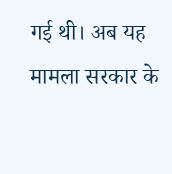गई थी। अब यह मामला सरकार के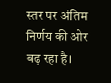स्तर पर अंतिम निर्णय की ओर बढ़ रहा है।